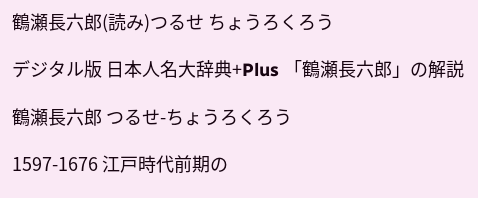鶴瀬長六郎(読み)つるせ ちょうろくろう

デジタル版 日本人名大辞典+Plus 「鶴瀬長六郎」の解説

鶴瀬長六郎 つるせ-ちょうろくろう

1597-1676 江戸時代前期の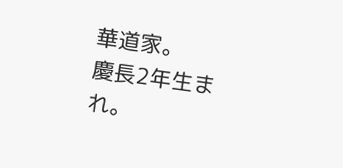華道家。
慶長2年生まれ。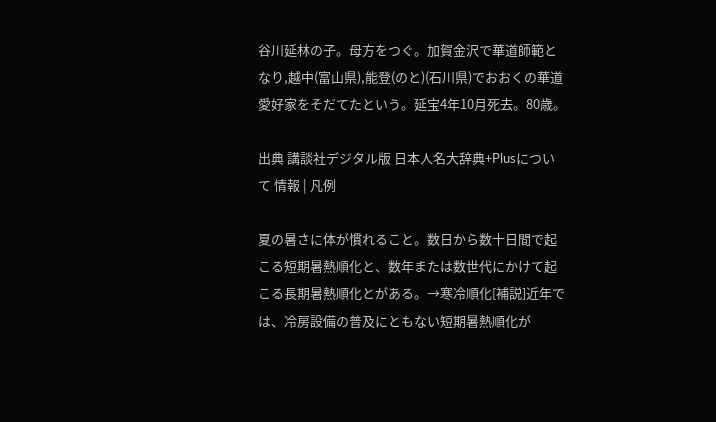谷川延林の子。母方をつぐ。加賀金沢で華道師範となり,越中(富山県),能登(のと)(石川県)でおおくの華道愛好家をそだてたという。延宝4年10月死去。80歳。

出典 講談社デジタル版 日本人名大辞典+Plusについて 情報 | 凡例

夏の暑さに体が慣れること。数日から数十日間で起こる短期暑熱順化と、数年または数世代にかけて起こる長期暑熱順化とがある。→寒冷順化[補説]近年では、冷房設備の普及にともない短期暑熱順化が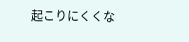起こりにくくな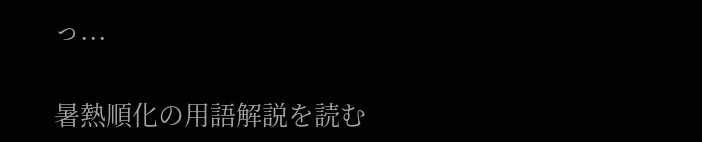っ...

暑熱順化の用語解説を読む